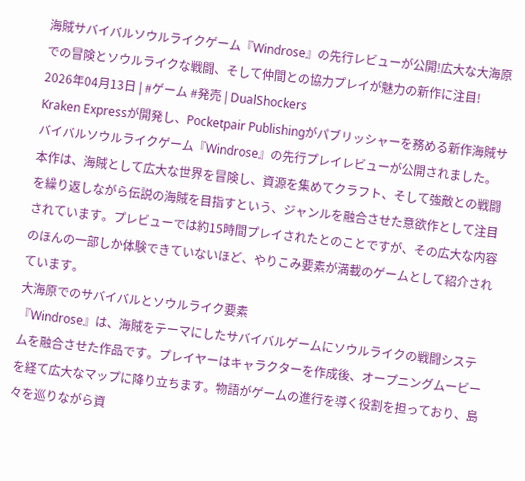海賊サバイバルソウルライクゲーム『Windrose』の先行レビューが公開!広大な大海原での冒険とソウルライクな戦闘、そして仲間との協力プレイが魅力の新作に注目!
2026年04月13日 | #ゲーム #発売 | DualShockers
Kraken Expressが開発し、Pocketpair Publishingがパブリッシャーを務める新作海賊サバイバルソウルライクゲーム『Windrose』の先行プレイレビューが公開されました。本作は、海賊として広大な世界を冒険し、資源を集めてクラフト、そして強敵との戦闘を繰り返しながら伝説の海賊を目指すという、ジャンルを融合させた意欲作として注目されています。プレビューでは約15時間プレイされたとのことですが、その広大な内容のほんの一部しか体験できていないほど、やりこみ要素が満載のゲームとして紹介されています。
大海原でのサバイバルとソウルライク要素
『Windrose』は、海賊をテーマにしたサバイバルゲームにソウルライクの戦闘システムを融合させた作品です。プレイヤーはキャラクターを作成後、オープニングムービーを経て広大なマップに降り立ちます。物語がゲームの進行を導く役割を担っており、島々を巡りながら資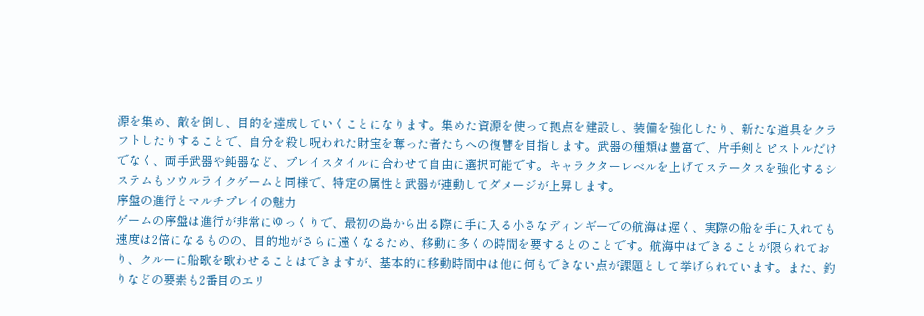源を集め、敵を倒し、目的を達成していくことになります。集めた資源を使って拠点を建設し、装備を強化したり、新たな道具をクラフトしたりすることで、自分を殺し呪われた財宝を奪った者たちへの復讐を目指します。武器の種類は豊富で、片手剣とピストルだけでなく、両手武器や鈍器など、プレイスタイルに合わせて自由に選択可能です。キャラクターレベルを上げてステータスを強化するシステムもソウルライクゲームと同様で、特定の属性と武器が連動してダメージが上昇します。
序盤の進行とマルチプレイの魅力
ゲームの序盤は進行が非常にゆっくりで、最初の島から出る際に手に入る小さなディンギーでの航海は遅く、実際の船を手に入れても速度は2倍になるものの、目的地がさらに遠くなるため、移動に多くの時間を要するとのことです。航海中はできることが限られており、クルーに船歌を歌わせることはできますが、基本的に移動時間中は他に何もできない点が課題として挙げられています。また、釣りなどの要素も2番目のエリ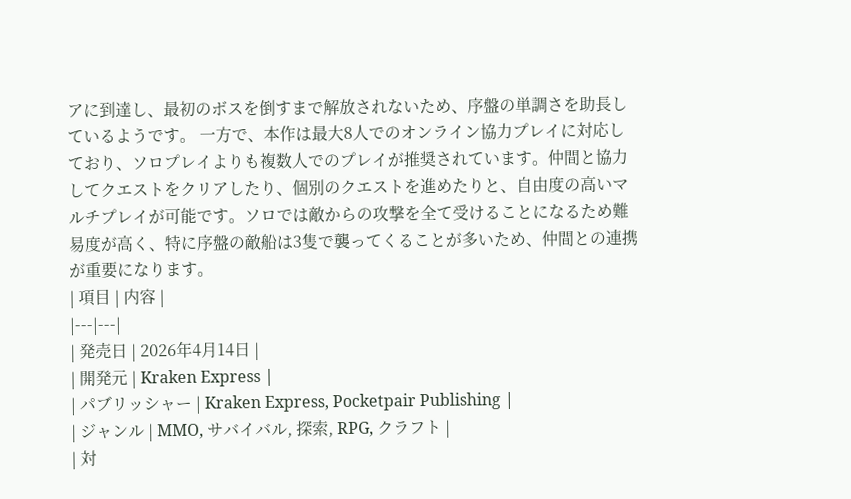アに到達し、最初のボスを倒すまで解放されないため、序盤の単調さを助長しているようです。 一方で、本作は最大8人でのオンライン協力プレイに対応しており、ソロプレイよりも複数人でのプレイが推奨されています。仲間と協力してクエストをクリアしたり、個別のクエストを進めたりと、自由度の高いマルチプレイが可能です。ソロでは敵からの攻撃を全て受けることになるため難易度が高く、特に序盤の敵船は3隻で襲ってくることが多いため、仲間との連携が重要になります。
| 項目 | 内容 |
|---|---|
| 発売日 | 2026年4月14日 |
| 開発元 | Kraken Express |
| パブリッシャー | Kraken Express, Pocketpair Publishing |
| ジャンル | MMO, サバイバル, 探索, RPG, クラフト |
| 対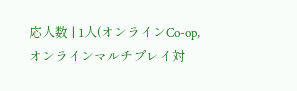応人数 | 1人(オンラインCo-op, オンラインマルチプレイ対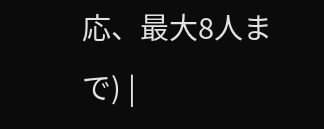応、最大8人まで) |